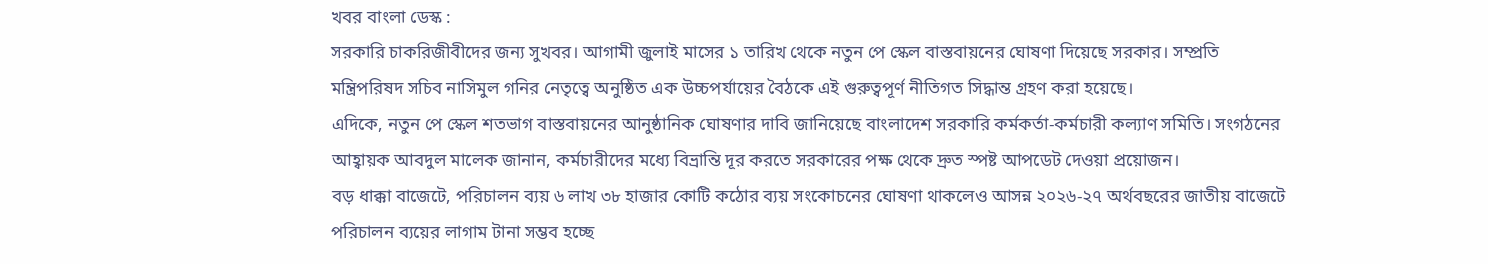খবর বাংলা ডেস্ক :
সরকারি চাকরিজীবীদের জন্য সুখবর। আগামী জুলাই মাসের ১ তারিখ থেকে নতুন পে স্কেল বাস্তবায়নের ঘোষণা দিয়েছে সরকার। সম্প্রতি মন্ত্রিপরিষদ সচিব নাসিমুল গনির নেতৃত্বে অনুষ্ঠিত এক উচ্চপর্যায়ের বৈঠকে এই গুরুত্বপূর্ণ নীতিগত সিদ্ধান্ত গ্রহণ করা হয়েছে।
এদিকে, নতুন পে স্কেল শতভাগ বাস্তবায়নের আনুষ্ঠানিক ঘোষণার দাবি জানিয়েছে বাংলাদেশ সরকারি কর্মকর্তা-কর্মচারী কল্যাণ সমিতি। সংগঠনের আহ্বায়ক আবদুল মালেক জানান, কর্মচারীদের মধ্যে বিভ্রান্তি দূর করতে সরকারের পক্ষ থেকে দ্রুত স্পষ্ট আপডেট দেওয়া প্রয়োজন।
বড় ধাক্কা বাজেটে, পরিচালন ব্যয় ৬ লাখ ৩৮ হাজার কোটি কঠোর ব্যয় সংকোচনের ঘোষণা থাকলেও আসন্ন ২০২৬-২৭ অর্থবছরের জাতীয় বাজেটে পরিচালন ব্যয়ের লাগাম টানা সম্ভব হচ্ছে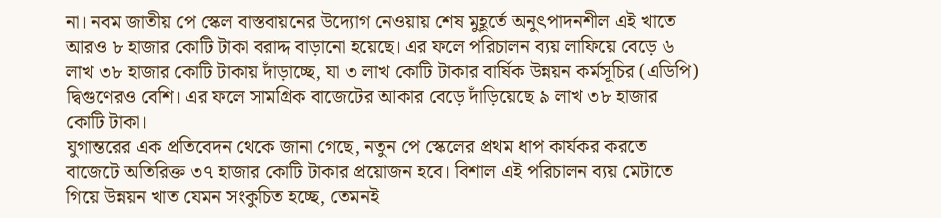না। নবম জাতীয় পে স্কেল বাস্তবায়নের উদ্যোগ নেওয়ায় শেষ মুহূর্তে অনুৎপাদনশীল এই খাতে আরও ৮ হাজার কোটি টাকা বরাদ্দ বাড়ানো হয়েছে। এর ফলে পরিচালন ব্যয় লাফিয়ে বেড়ে ৬ লাখ ৩৮ হাজার কোটি টাকায় দাঁড়াচ্ছে, যা ৩ লাখ কোটি টাকার বার্ষিক উন্নয়ন কর্মসূচির (এডিপি) দ্বিগুণেরও বেশি। এর ফলে সামগ্রিক বাজেটের আকার বেড়ে দাঁড়িয়েছে ৯ লাখ ৩৮ হাজার কোটি টাকা।
যুগান্তরের এক প্রতিবেদন থেকে জানা গেছে, নতুন পে স্কেলের প্রথম ধাপ কার্যকর করতে বাজেটে অতিরিক্ত ৩৭ হাজার কোটি টাকার প্রয়োজন হবে। বিশাল এই পরিচালন ব্যয় মেটাতে গিয়ে উন্নয়ন খাত যেমন সংকুচিত হচ্ছে, তেমনই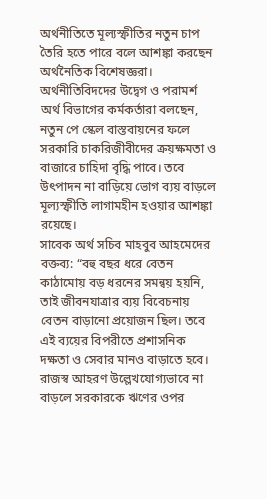অর্থনীতিতে মূল্যস্ফীতির নতুন চাপ তৈরি হতে পারে বলে আশঙ্কা করছেন অর্থনৈতিক বিশেষজ্ঞরা।
অর্থনীতিবিদদের উদ্বেগ ও পরামর্শ অর্থ বিভাগের কর্মকর্তারা বলছেন, নতুন পে স্কেল বাস্তবায়নের ফলে সরকারি চাকরিজীবীদের ক্রয়ক্ষমতা ও বাজারে চাহিদা বৃদ্ধি পাবে। তবে উৎপাদন না বাড়িয়ে ভোগ ব্যয় বাড়লে মূল্যস্ফীতি লাগামহীন হওয়ার আশঙ্কা রয়েছে।
সাবেক অর্থ সচিব মাহবুব আহমেদের বক্তব্য: “বহু বছর ধরে বেতন কাঠামোয় বড় ধরনের সমন্বয় হয়নি, তাই জীবনযাত্রার ব্যয় বিবেচনায় বেতন বাড়ানো প্রয়োজন ছিল। তবে এই ব্যয়ের বিপরীতে প্রশাসনিক দক্ষতা ও সেবার মানও বাড়াতে হবে। রাজস্ব আহরণ উল্লেখযোগ্যভাবে না বাড়লে সরকারকে ঋণের ওপর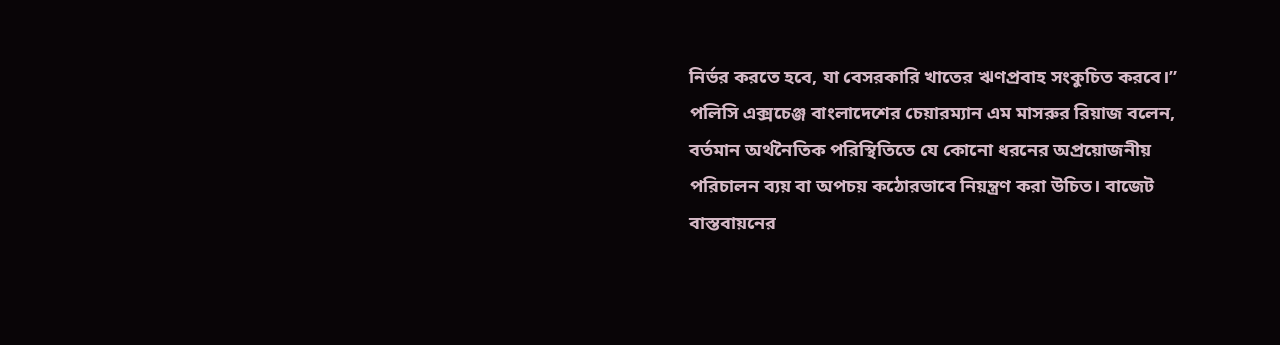নির্ভর করতে হবে, যা বেসরকারি খাতের ঋণপ্রবাহ সংকুচিত করবে।”
পলিসি এক্সচেঞ্জ বাংলাদেশের চেয়ারম্যান এম মাসরুর রিয়াজ বলেন, বর্তমান অর্থনৈতিক পরিস্থিতিতে যে কোনো ধরনের অপ্রয়োজনীয় পরিচালন ব্যয় বা অপচয় কঠোরভাবে নিয়ন্ত্রণ করা উচিত। বাজেট বাস্তবায়নের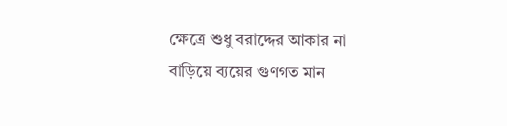ক্ষেত্রে শুধু বরাদ্দের আকার না বাড়িয়ে ব্যয়ের গুণগত মান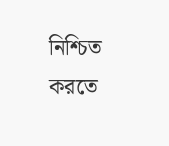নিশ্চিত করতে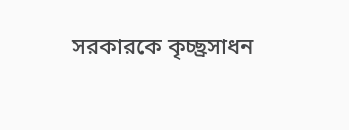সরকারকে কৃচ্ছ্রসাধন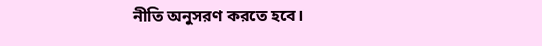নীতি অনুসরণ করতে হবে।